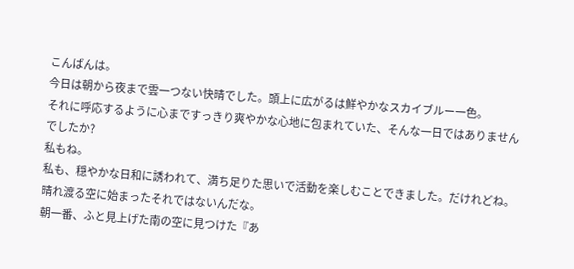こんばんは。
今日は朝から夜まで雲一つない快晴でした。頭上に広がるは鮮やかなスカイブルー一色。
それに呼応するように心まですっきり爽やかな心地に包まれていた、そんな一日ではありませんでしたか?
私もね。
私も、穏やかな日和に誘われて、満ち足りた思いで活動を楽しむことできました。だけれどね。
晴れ渡る空に始まったそれではないんだな。
朝一番、ふと見上げた南の空に見つけた『あ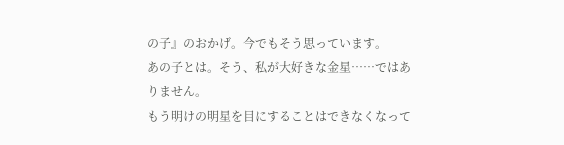の子』のおかげ。今でもそう思っています。
あの子とは。そう、私が大好きな金星……ではありません。
もう明けの明星を目にすることはできなくなって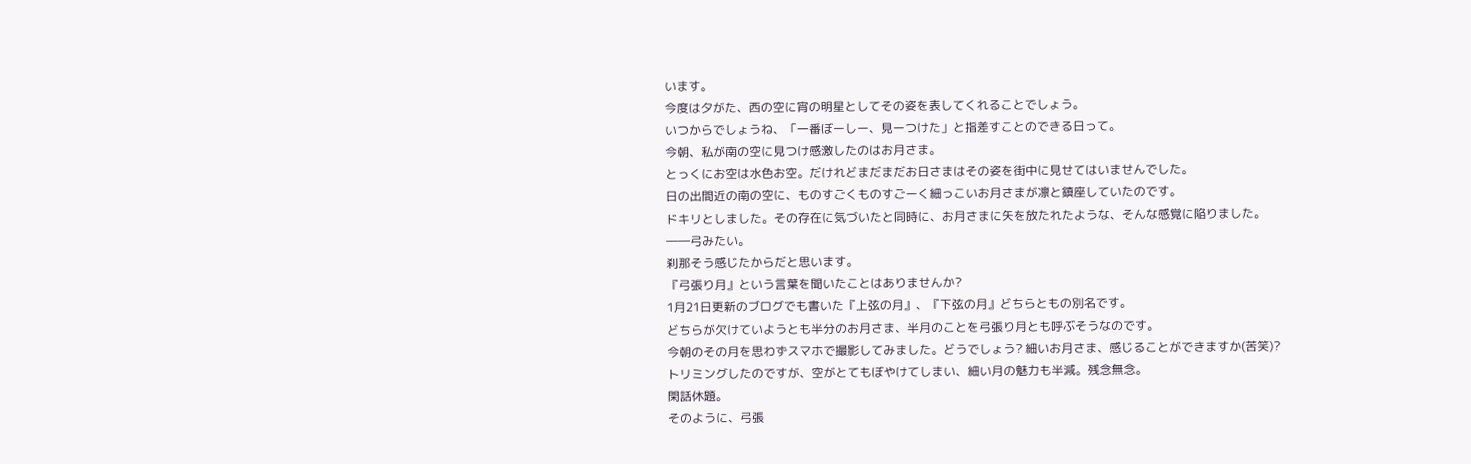います。
今度は夕がた、西の空に宵の明星としてその姿を表してくれることでしょう。
いつからでしょうね、「一番ぼーしー、見ーつけた」と指差すことのできる日って。
今朝、私が南の空に見つけ感激したのはお月さま。
とっくにお空は水色お空。だけれどまだまだお日さまはその姿を街中に見せてはいませんでした。
日の出間近の南の空に、ものすごくものすごーく細っこいお月さまが凛と鎮座していたのです。
ドキリとしました。その存在に気づいたと同時に、お月さまに矢を放たれたような、そんな感覚に陥りました。
――弓みたい。
刹那そう感じたからだと思います。
『弓張り月』という言葉を聞いたことはありませんか?
1月21日更新のブログでも書いた『上弦の月』、『下弦の月』どちらともの別名です。
どちらが欠けていようとも半分のお月さま、半月のことを弓張り月とも呼ぶそうなのです。
今朝のその月を思わずスマホで撮影してみました。どうでしょう? 細いお月さま、感じることができますか(苦笑)?
トリミングしたのですが、空がとてもぼやけてしまい、細い月の魅力も半減。残念無念。
閑話休題。
そのように、弓張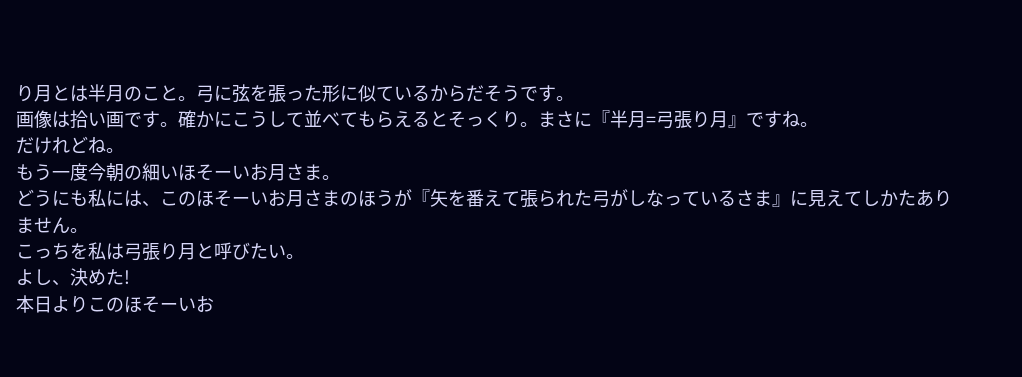り月とは半月のこと。弓に弦を張った形に似ているからだそうです。
画像は拾い画です。確かにこうして並べてもらえるとそっくり。まさに『半月=弓張り月』ですね。
だけれどね。
もう一度今朝の細いほそーいお月さま。
どうにも私には、このほそーいお月さまのほうが『矢を番えて張られた弓がしなっているさま』に見えてしかたありません。
こっちを私は弓張り月と呼びたい。
よし、決めた!
本日よりこのほそーいお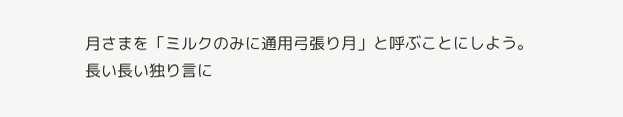月さまを「ミルクのみに通用弓張り月」と呼ぶことにしよう。
長い長い独り言に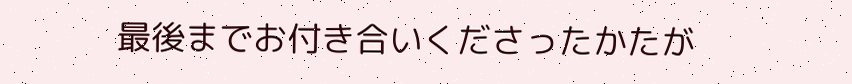最後までお付き合いくださったかたが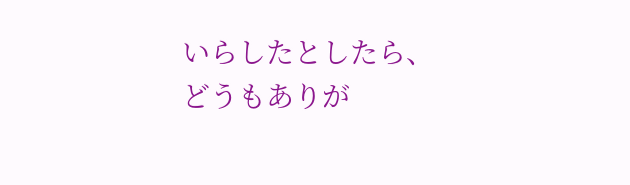いらしたとしたら、どうもありが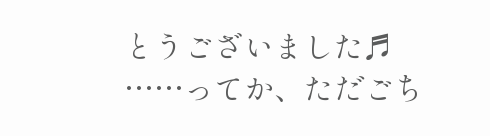とうございました♬
……ってか、ただごち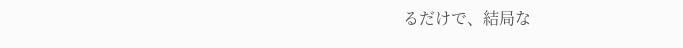るだけで、結局な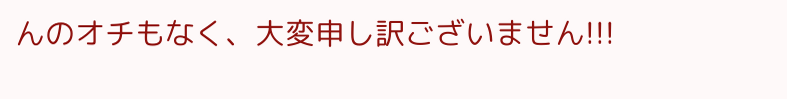んのオチもなく、大変申し訳ございません!!!